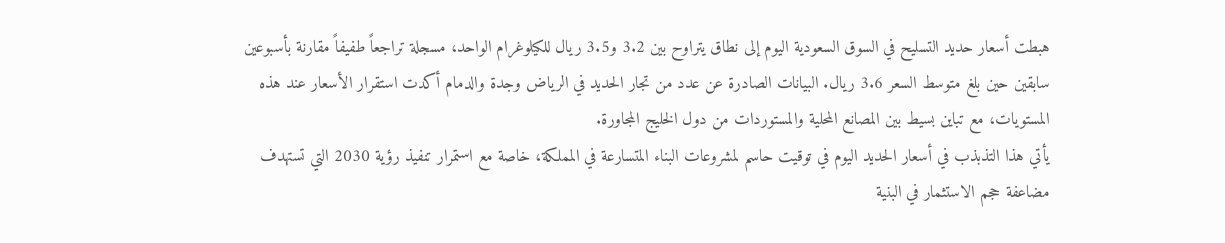هبطت أسعار حديد التسليح في السوق السعودية اليوم إلى نطاق يتراوح بين 3.2 و3.5 ريال للكيلوغرام الواحد، مسجلة تراجعاً طفيفاً مقارنة بأسبوعين سابقين حين بلغ متوسط السعر 3.6 ريال. البيانات الصادرة عن عدد من تجار الحديد في الرياض وجدة والدمام أكدت استقرار الأسعار عند هذه المستويات، مع تباين بسيط بين المصانع المحلية والمستوردات من دول الخليج المجاورة.
يأتي هذا التذبذب في أسعار الحديد اليوم في توقيت حاسم لمشروعات البناء المتسارعة في المملكة، خاصة مع استمرار تنفيذ رؤية 2030 التي تستهدف مضاعفة حجم الاستثمار في البنية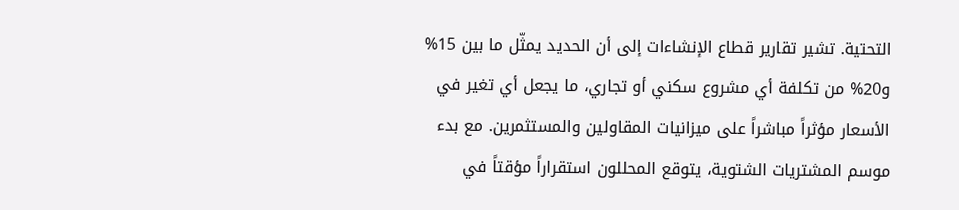التحتية. تشير تقارير قطاع الإنشاءات إلى أن الحديد يمثّل ما بين 15% و20% من تكلفة أي مشروع سكني أو تجاري، ما يجعل أي تغير في الأسعار مؤثراً مباشراً على ميزانيات المقاولين والمستثمرين. مع بدء موسم المشتريات الشتوية، يتوقع المحللون استقراراً مؤقتاً في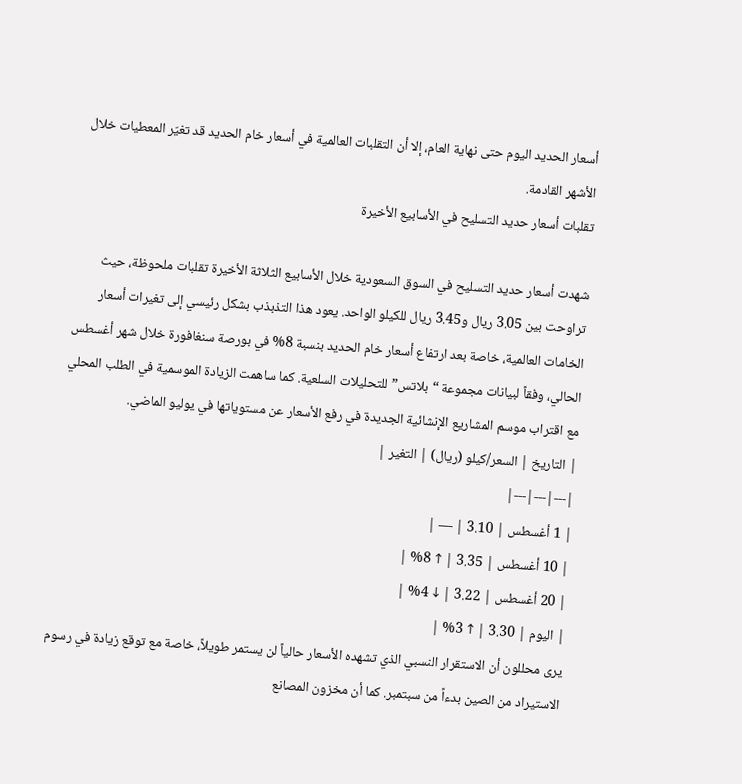أسعار الحديد اليوم حتى نهاية العام، إلا أن التقلبات العالمية في أسعار خام الحديد قد تغيّر المعطيات خلال الأشهر القادمة.
تقلبات أسعار حديد التسليح في الأسابيع الأخيرة

شهدت أسعار حديد التسليح في السوق السعودية خلال الأسابيع الثلاثة الأخيرة تقلبات ملحوظة، حيث تراوحت بين 3.05 ريال و3.45 ريال للكيلو الواحد. يعود هذا التذبذب بشكل رئيسي إلى تغيرات أسعار الخامات العالمية، خاصة بعد ارتفاع أسعار خام الحديد بنسبة 8% في بورصة سنغافورة خلال شهر أغسطس الحالي، وفقاً لبيانات مجموعة “بلاتس” للتحليلات السلعية. كما ساهمت الزيادة الموسمية في الطلب المحلي مع اقتراب موسم المشاريع الإنشائية الجديدة في رفع الأسعار عن مستوياتها في يوليو الماضي.
| التاريخ | السعر/كيلو (ريال) | التغير |
|---|---|---|
| 1 أغسطس | 3.10 | — |
| 10 أغسطس | 3.35 | ↑ 8% |
| 20 أغسطس | 3.22 | ↓ 4% |
| اليوم | 3.30 | ↑ 3% |
يرى محللون أن الاستقرار النسبي الذي تشهده الأسعار حالياً لن يستمر طويلاً، خاصة مع توقع زيادة في رسوم الاستيراد من الصين بدءاً من سبتمبر. كما أن مخزون المصانع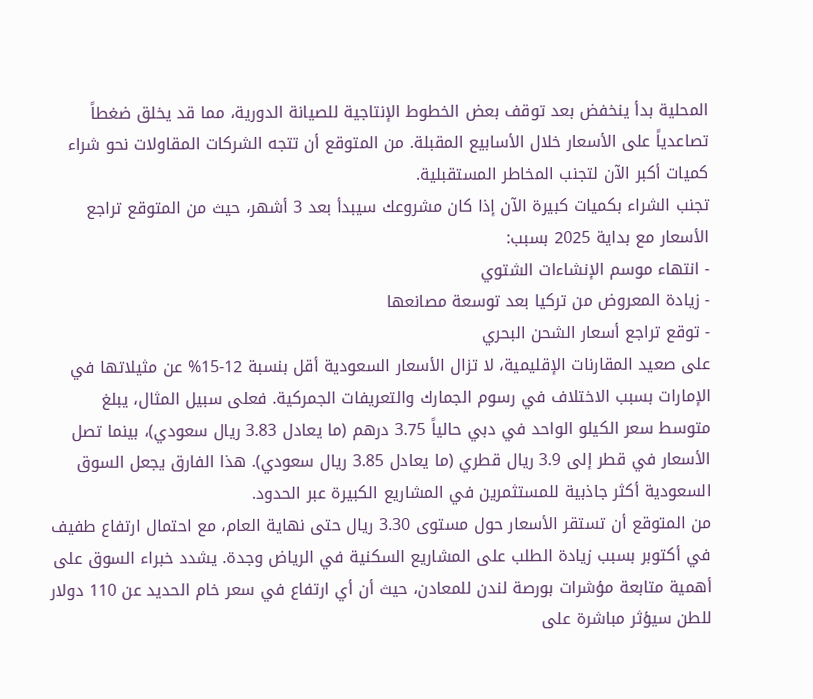المحلية بدأ ينخفض بعد توقف بعض الخطوط الإنتاجية للصيانة الدورية، مما قد يخلق ضغطاً تصاعدياً على الأسعار خلال الأسابيع المقبلة. من المتوقع أن تتجه الشركات المقاولات نحو شراء كميات أكبر الآن لتجنب المخاطر المستقبلية.
تجنب الشراء بكميات كبيرة الآن إذا كان مشروعك سيبدأ بعد 3 أشهر، حيث من المتوقع تراجع الأسعار مع بداية 2025 بسبب:
- انتهاء موسم الإنشاءات الشتوي
- زيادة المعروض من تركيا بعد توسعة مصانعها
- توقع تراجع أسعار الشحن البحري
على صعيد المقارنات الإقليمية، لا تزال الأسعار السعودية أقل بنسبة 12-15% عن مثيلاتها في الإمارات بسبب الاختلاف في رسوم الجمارك والتعريفات الجمركية. فعلى سبيل المثال، يبلغ متوسط سعر الكيلو الواحد في دبي حالياً 3.75 درهم (ما يعادل 3.83 ريال سعودي)، بينما تصل الأسعار في قطر إلى 3.9 ريال قطري (ما يعادل 3.85 ريال سعودي). هذا الفارق يجعل السوق السعودية أكثر جاذبية للمستثمرين في المشاريع الكبيرة عبر الحدود.
من المتوقع أن تستقر الأسعار حول مستوى 3.30 ريال حتى نهاية العام، مع احتمال ارتفاع طفيف في أكتوبر بسبب زيادة الطلب على المشاريع السكنية في الرياض وجدة. يشدد خبراء السوق على أهمية متابعة مؤشرات بورصة لندن للمعادن، حيث أن أي ارتفاع في سعر خام الحديد عن 110 دولار للطن سيؤثر مباشرة على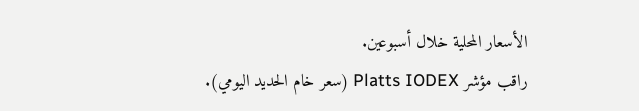الأسعار المحلية خلال أسبوعين.
راقب مؤشر Platts IODEX (سعر خام الحديد اليومي).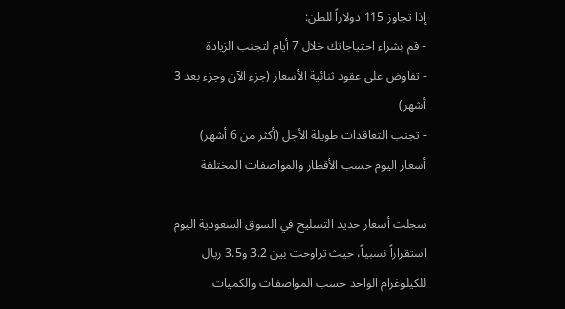إذا تجاوز 115 دولاراً للطن:
- قم بشراء احتياجاتك خلال 7 أيام لتجنب الزيادة
- تفاوض على عقود ثنائية الأسعار (جزء الآن وجزء بعد 3 أشهر)
- تجنب التعاقدات طويلة الأجل (أكثر من 6 أشهر)
أسعار اليوم حسب الأقطار والمواصفات المختلفة

سجلت أسعار حديد التسليح في السوق السعودية اليوم استقراراً نسبياً، حيث تراوحت بين 3.2 و3.5 ريال للكيلوغرام الواحد حسب المواصفات والكميات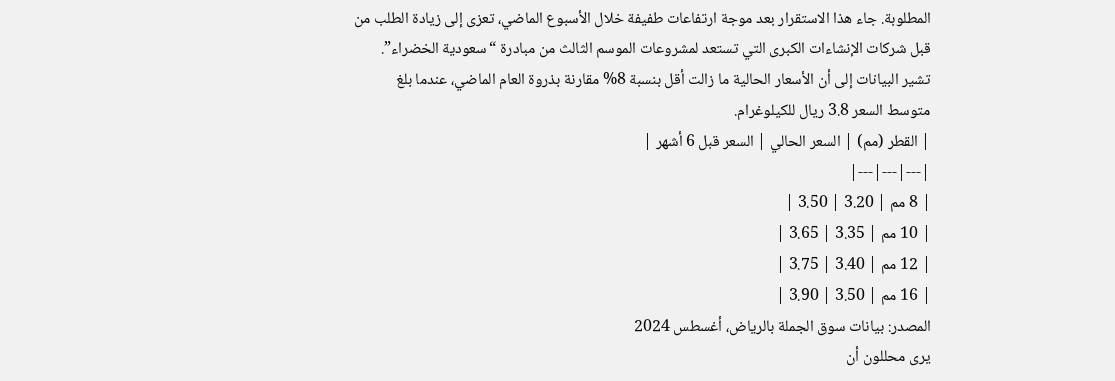المطلوبة. جاء هذا الاستقرار بعد موجة ارتفاعات طفيفة خلال الأسبوع الماضي، تعزى إلى زيادة الطلب من قبل شركات الإنشاءات الكبرى التي تستعد لمشروعات الموسم الثالث من مبادرة “سعودية الخضراء”. تشير البيانات إلى أن الأسعار الحالية ما زالت أقل بنسبة 8% مقارنة بذروة العام الماضي، عندما بلغ متوسط السعر 3.8 ريال للكيلوغرام.
| القطر (مم) | السعر الحالي | السعر قبل 6 أشهر |
|---|---|---|
| 8 مم | 3.20 | 3.50 |
| 10 مم | 3.35 | 3.65 |
| 12 مم | 3.40 | 3.75 |
| 16 مم | 3.50 | 3.90 |
المصدر: بيانات سوق الجملة بالرياض، أغسطس 2024
يرى محللون أن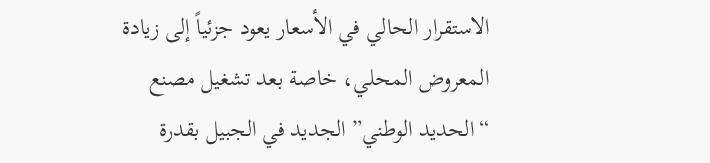الاستقرار الحالي في الأسعار يعود جزئياً إلى زيادة المعروض المحلي، خاصة بعد تشغيل مصنع “الحديد الوطني” الجديد في الجبيل بقدرة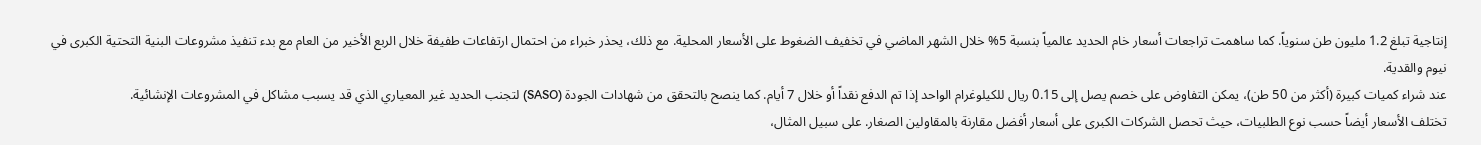إنتاجية تبلغ 1.2 مليون طن سنوياً. كما ساهمت تراجعات أسعار خام الحديد عالمياً بنسبة 5% خلال الشهر الماضي في تخفيف الضغوط على الأسعار المحلية. مع ذلك، يحذر خبراء من احتمال ارتفاعات طفيفة خلال الربع الأخير من العام مع بدء تنفيذ مشروعات البنية التحتية الكبرى في نيوم والقدية.
عند شراء كميات كبيرة (أكثر من 50 طن)، يمكن التفاوض على خصم يصل إلى 0.15 ريال للكيلوغرام الواحد إذا تم الدفع نقداً أو خلال 7 أيام. كما ينصح بالتحقق من شهادات الجودة (SASO) لتجنب الحديد غير المعياري الذي قد يسبب مشاكل في المشروعات الإنشائية.
تختلف الأسعار أيضاً حسب نوع الطلبيات، حيث تحصل الشركات الكبرى على أسعار أفضل مقارنة بالمقاولين الصغار. على سبيل المثال،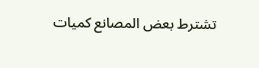تشترط بعض المصانع كميات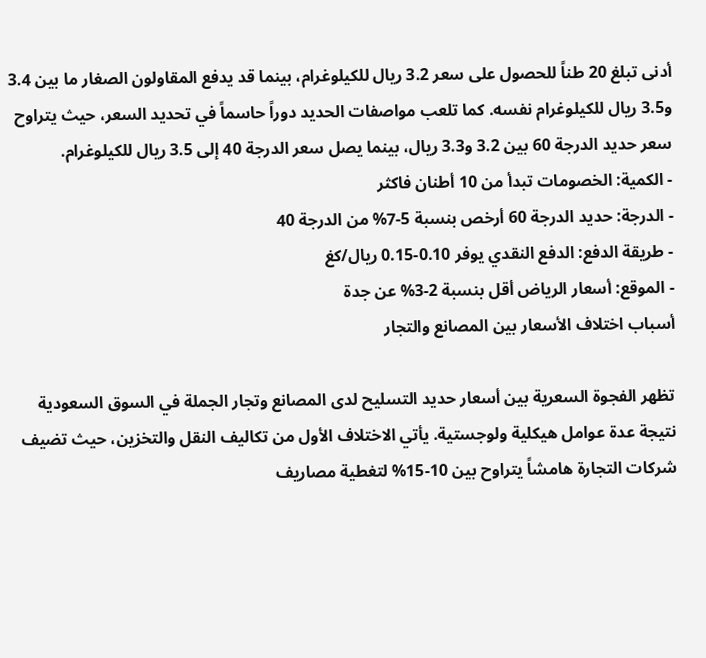أدنى تبلغ 20 طناً للحصول على سعر 3.2 ريال للكيلوغرام، بينما قد يدفع المقاولون الصغار ما بين 3.4 و3.5 ريال للكيلوغرام نفسه. كما تلعب مواصفات الحديد دوراً حاسماً في تحديد السعر، حيث يتراوح سعر حديد الدرجة 60 بين 3.2 و3.3 ريال، بينما يصل سعر الدرجة 40 إلى 3.5 ريال للكيلوغرام.
- الكمية: الخصومات تبدأ من 10 أطنان فاكثر
- الدرجة: حديد الدرجة 60 أرخص بنسبة 5-7% من الدرجة 40
- طريقة الدفع: الدفع النقدي يوفر 0.10-0.15 ريال/كغ
- الموقع: أسعار الرياض أقل بنسبة 2-3% عن جدة
أسباب اختلاف الأسعار بين المصانع والتجار

تظهر الفجوة السعرية بين أسعار حديد التسليح لدى المصانع وتجار الجملة في السوق السعودية نتيجة عدة عوامل هيكلية ولوجستية. يأتي الاختلاف الأول من تكاليف النقل والتخزين، حيث تضيف شركات التجارة هامشاً يتراوح بين 10-15% لتغطية مصاريف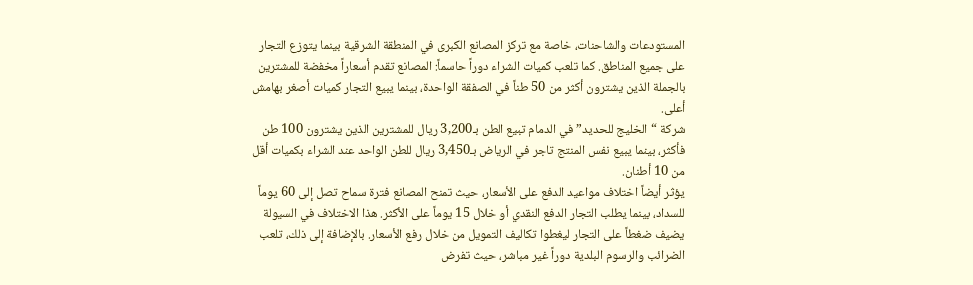المستودعات والشاحنات، خاصة مع تركز المصانع الكبرى في المنطقة الشرقية بينما يتوزع التجار على جميع المناطق. كما تلعب كميات الشراء دوراً حاسماً: المصانع تقدم أسعاراً مخفضة للمشترين بالجملة الذين يشترون أكثر من 50 طناً في الصفقة الواحدة، بينما يبيع التجار كميات أصغر بهامش أعلى.
شركة “الخليج للحديد” في الدمام تبيع الطن بـ3,200 ريال للمشترين الذين يشترون 100 طن فأكثر، بينما يبيع نفس المنتج تاجر في الرياض بـ3,450 ريال للطن الواحد عند الشراء بكميات أقل من 10 أطنان.
يؤثر أيضاً اختلاف مواعيد الدفع على الأسعار، حيث تمنح المصانع فترة سماح تصل إلى 60 يوماً للسداد، بينما يطلب التجار الدفع النقدي أو خلال 15 يوماً على الأكثر. هذا الاختلاف في السيولة يضيف ضغطاً على التجار ليغطوا تكاليف التمويل من خلال رفع الأسعار. بالإضافة إلى ذلك، تلعب الضرائب والرسوم البلدية دوراً غير مباشر، حيث تفرض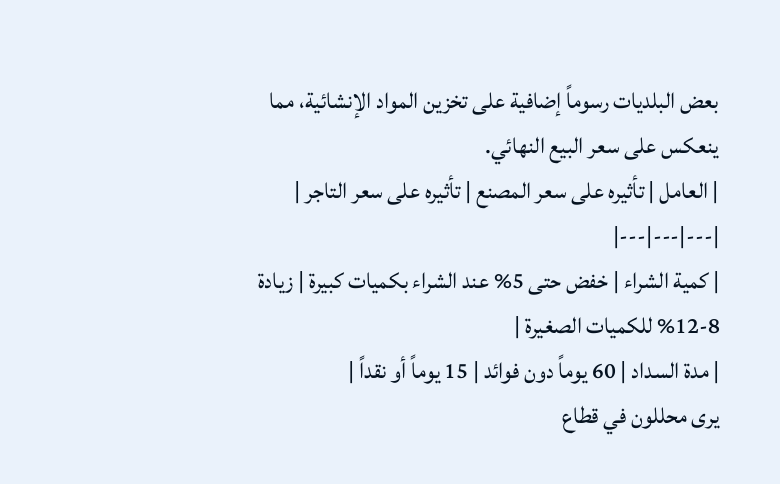بعض البلديات رسوماً إضافية على تخزين المواد الإنشائية، مما ينعكس على سعر البيع النهائي.
| العامل | تأثيره على سعر المصنع | تأثيره على سعر التاجر |
|---|---|---|
| كمية الشراء | خفض حتى 5% عند الشراء بكميات كبيرة | زيادة 8-12% للكميات الصغيرة |
| مدة السداد | 60 يوماً دون فوائد | 15 يوماً أو نقداً |
يرى محللون في قطاع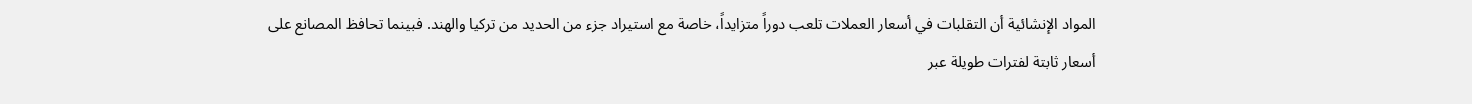المواد الإنشائية أن التقلبات في أسعار العملات تلعب دوراً متزايداً، خاصة مع استيراد جزء من الحديد من تركيا والهند. فبينما تحافظ المصانع على أسعار ثابتة لفترات طويلة عبر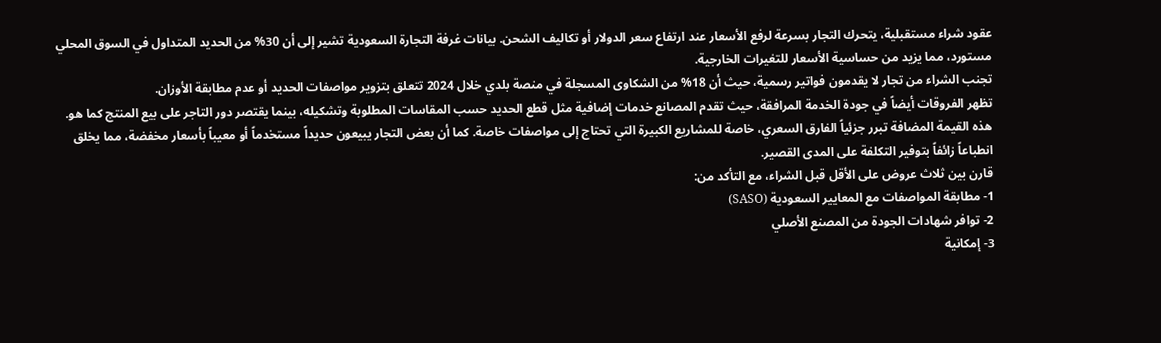عقود شراء مستقبلية، يتحرك التجار بسرعة لرفع الأسعار عند ارتفاع سعر الدولار أو تكاليف الشحن. بيانات غرفة التجارة السعودية تشير إلى أن 30% من الحديد المتداول في السوق المحلي مستورد، مما يزيد من حساسية الأسعار للتغيرات الخارجية.
تجنب الشراء من تجار لا يقدمون فواتير رسمية، حيث أن 18% من الشكاوى المسجلة في منصة بلدي خلال 2024 تتعلق بتزوير مواصفات الحديد أو عدم مطابقة الأوزان.
تظهر الفروقات أيضاً في جودة الخدمة المرافقة، حيث تقدم المصانع خدمات إضافية مثل قطع الحديد حسب المقاسات المطلوبة وتشكيله، بينما يقتصر دور التاجر على بيع المنتج كما هو. هذه القيمة المضافة تبرر جزئياً الفارق السعري، خاصة للمشاريع الكبيرة التي تحتاج إلى مواصفات خاصة. كما أن بعض التجار يبيعون حديداً مستخدماً أو معيباً بأسعار مخفضة، مما يخلق انطباعاً زائفاً بتوفير التكلفة على المدى القصير.
قارن بين ثلاث عروض على الأقل قبل الشراء، مع التأكد من:
1- مطابقة المواصفات مع المعايير السعودية (SASO)
2- توافر شهادات الجودة من المصنع الأصلي
3- إمكانية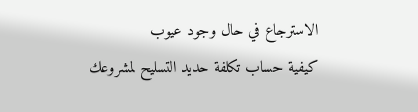الاسترجاع في حال وجود عيوب
كيفية حساب تكلفة حديد التسليح لمشروعك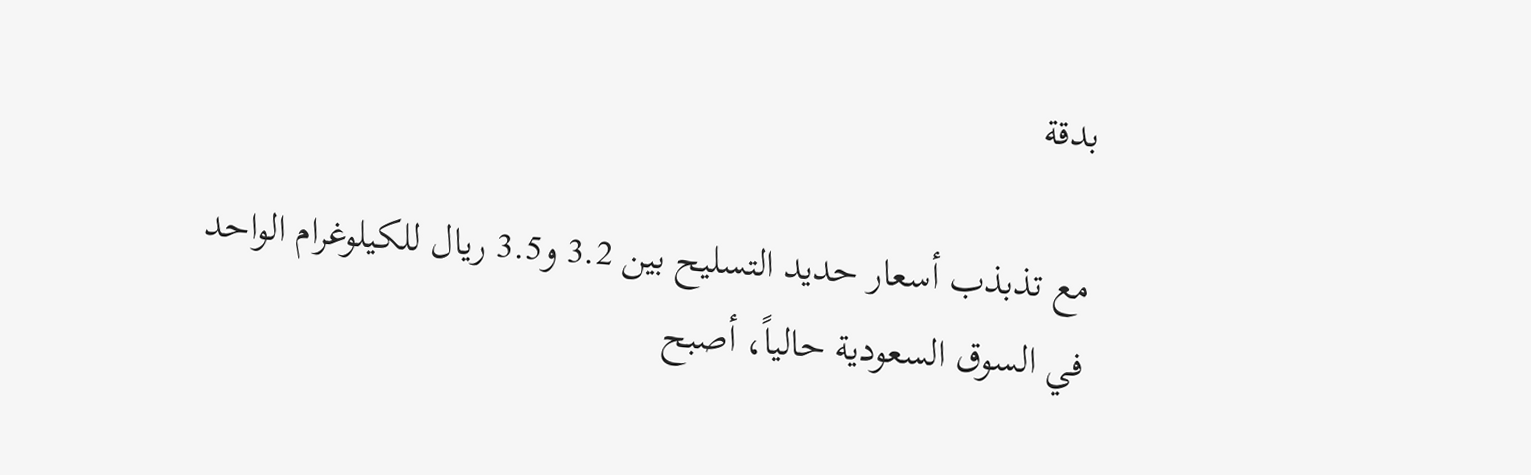بدقة

مع تذبذب أسعار حديد التسليح بين 3.2 و3.5 ريال للكيلوغرام الواحد في السوق السعودية حالياً، أصبح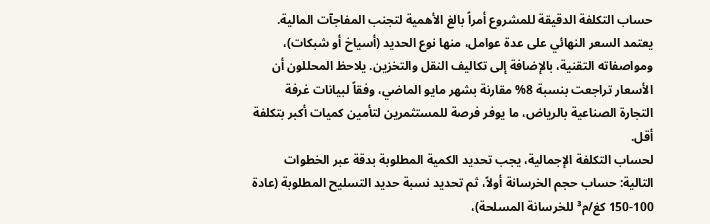حساب التكلفة الدقيقة للمشروع أمراً بالغ الأهمية لتجنب المفاجآت المالية. يعتمد السعر النهائي على عدة عوامل، منها نوع الحديد (أسياخ أو شبكات)، ومواصفاته التقنية، بالإضافة إلى تكاليف النقل والتخزين. يلاحظ المحللون أن الأسعار تراجعت بنسبة 8% مقارنة بشهر مايو الماضي، وفقاً لبيانات غرفة التجارة الصناعية بالرياض، ما يوفر فرصة للمستثمرين لتأمين كميات أكبر بتكلفة أقل.
لحساب التكلفة الإجمالية، يجب تحديد الكمية المطلوبة بدقة عبر الخطوات التالية: حساب حجم الخرسانة أولاً، ثم تحديد نسبة حديد التسليح المطلوبة (عادة 100-150 كغ/م³ للخرسانة المسلحة)،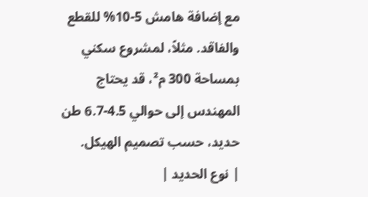مع إضافة هامش 5-10% للقطع والفاقد. مثلاً، لمشروع سكني بمساحة 300 م²، قد يحتاج المهندس إلى حوالي 4.5-6.7 طن حديد، حسب تصميم الهيكل.
| نوع الحديد |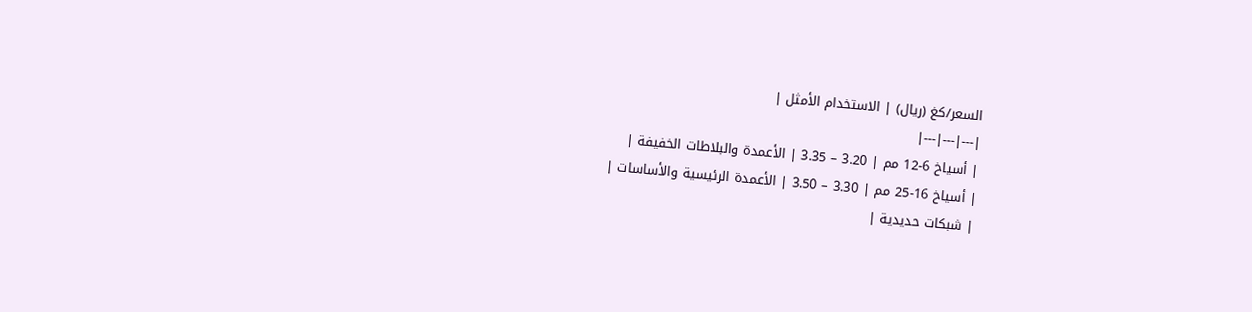السعر/كغ (ريال) | الاستخدام الأمثل |
|---|---|---|
| أسياخ 6-12 مم | 3.20 – 3.35 | الأعمدة والبلاطات الخفيفة |
| أسياخ 16-25 مم | 3.30 – 3.50 | الأعمدة الرئيسية والأساسات |
| شبكات حديدية |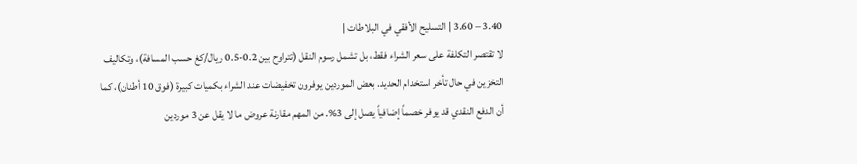3.40 – 3.60 | التسليح الأفقي في البلاطات |
لا تقتصر التكلفة على سعر الشراء فقط، بل تشمل رسوم النقل (تتراوح بين 0.2-0.5 ريال/كغ حسب المسافة)، وتكاليف التخزين في حال تأخر استخدام الحديد. بعض الموردين يوفرون تخفيضات عند الشراء بكميات كبيرة (فوق 10 أطنان)، كما أن الدفع النقدي قد يوفر خصماً إضافياً يصل إلى 3%. من المهم مقارنة عروض ما لا يقل عن 3 موردين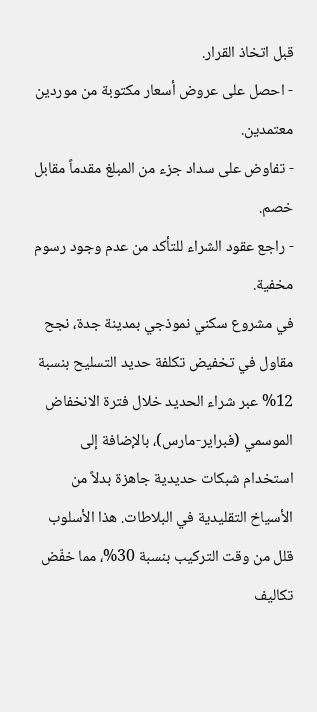قبل اتخاذ القرار.
- احصل على عروض أسعار مكتوبة من موردين معتمدين.
- تفاوض على سداد جزء من المبلغ مقدماً مقابل خصم.
- راجع عقود الشراء للتأكد من عدم وجود رسوم مخفية.
في مشروع سكني نموذجي بمدينة جدة، نجح مقاول في تخفيض تكلفة حديد التسليح بنسبة 12% عبر شراء الحديد خلال فترة الانخفاض الموسمي (فبراير-مارس)، بالإضافة إلى استخدام شبكات حديدية جاهزة بدلاً من الأسياخ التقليدية في البلاطات. هذا الأسلوب قلل من وقت التركيب بنسبة 30%، مما خفّض تكاليف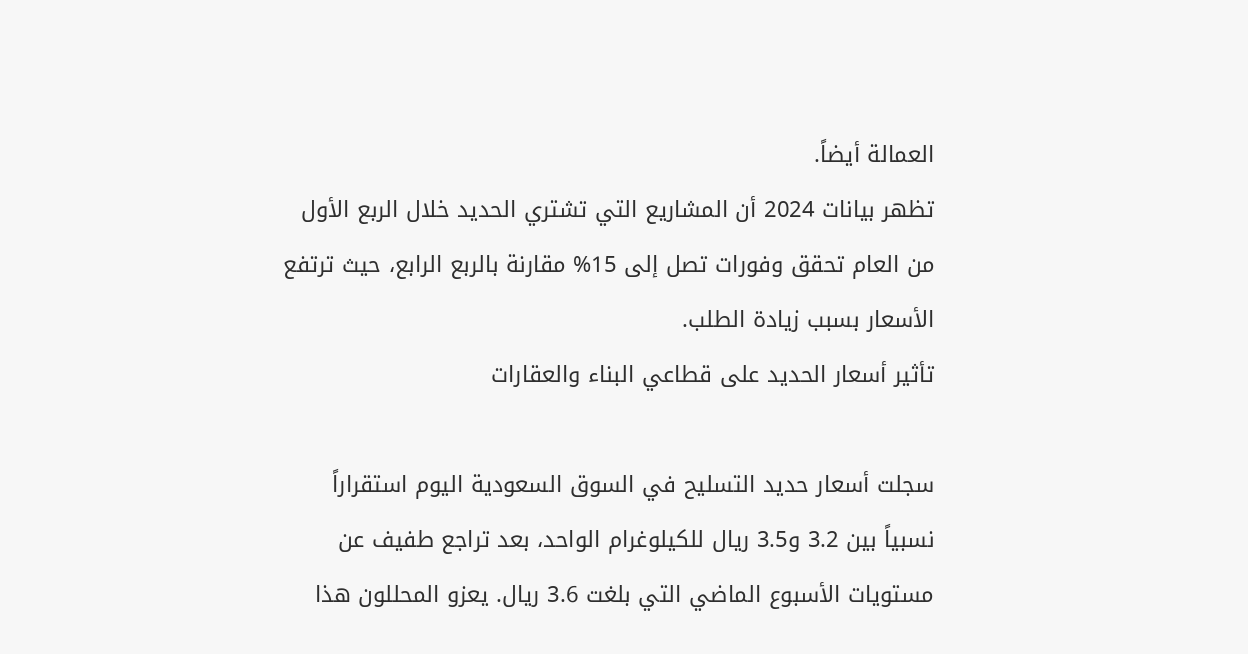العمالة أيضاً.
تظهر بيانات 2024 أن المشاريع التي تشتري الحديد خلال الربع الأول من العام تحقق وفورات تصل إلى 15% مقارنة بالربع الرابع، حيث ترتفع الأسعار بسبب زيادة الطلب.
تأثير أسعار الحديد على قطاعي البناء والعقارات

سجلت أسعار حديد التسليح في السوق السعودية اليوم استقراراً نسبياً بين 3.2 و3.5 ريال للكيلوغرام الواحد، بعد تراجع طفيف عن مستويات الأسبوع الماضي التي بلغت 3.6 ريال. يعزو المحللون هذا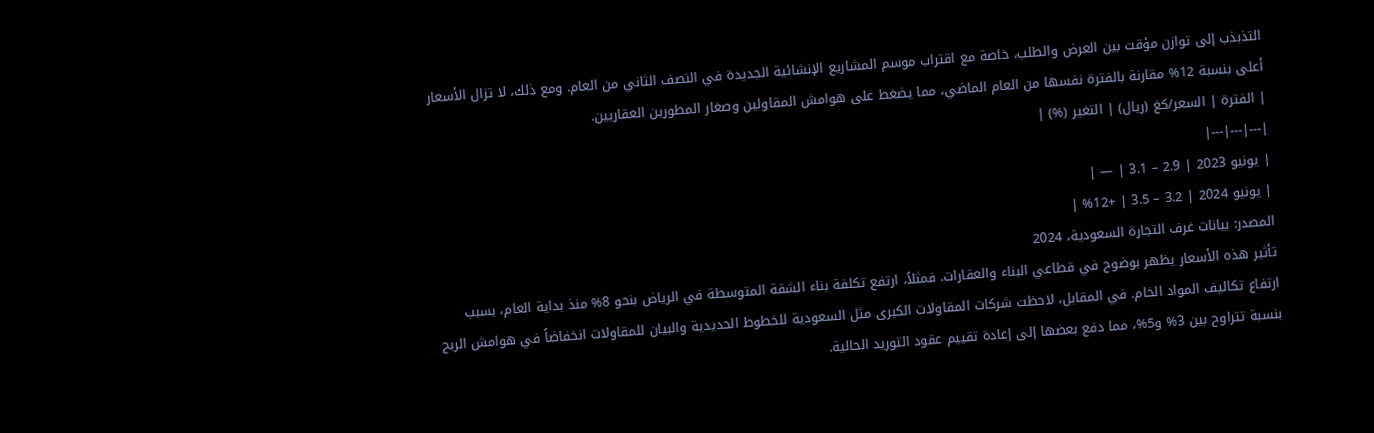التذبذب إلى توازن مؤقت بين العرض والطلب، خاصة مع اقتراب موسم المشاريع الإنشائية الجديدة في النصف الثاني من العام. ومع ذلك، لا تزال الأسعار أعلى بنسبة 12% مقارنة بالفترة نفسها من العام الماضي، مما يضغط على هوامش المقاولين وصغار المطورين العقاريين.
| الفترة | السعر/كغ (ريال) | التغير (%) |
|---|---|---|
| يونيو 2023 | 2.9 – 3.1 | — |
| يونيو 2024 | 3.2 – 3.5 | +12% |
المصدر: بيانات غرف التجارة السعودية، 2024
تأثير هذه الأسعار يظهر بوضوح في قطاعي البناء والعقارات. فمثلاً، ارتفع تكلفة بناء الشقة المتوسطة في الرياض بنحو 8% منذ بداية العام، بسبب ارتفاع تكاليف المواد الخام. في المقابل، لاحظت شركات المقاولات الكبرى مثل السعودية للخطوط الحديدية والبيان للمقاولات انخفاضاً في هوامش الربح بنسبة تتراوح بين 3% و5%، مما دفع بعضها إلى إعادة تقييم عقود التوريد الحالية.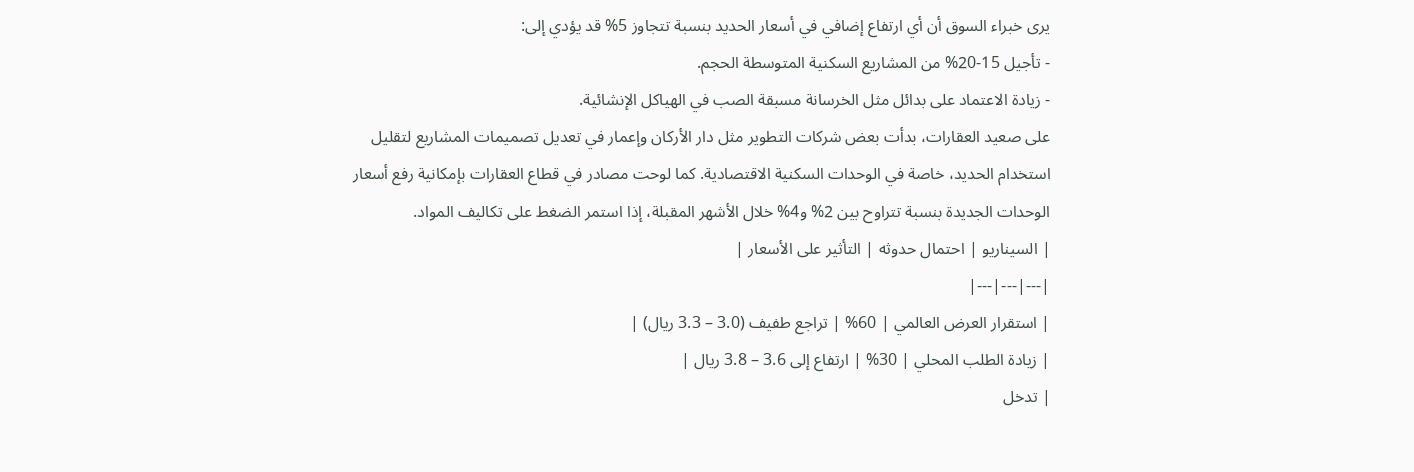يرى خبراء السوق أن أي ارتفاع إضافي في أسعار الحديد بنسبة تتجاوز 5% قد يؤدي إلى:
- تأجيل 15-20% من المشاريع السكنية المتوسطة الحجم.
- زيادة الاعتماد على بدائل مثل الخرسانة مسبقة الصب في الهياكل الإنشائية.
على صعيد العقارات، بدأت بعض شركات التطوير مثل دار الأركان وإعمار في تعديل تصميمات المشاريع لتقليل استخدام الحديد، خاصة في الوحدات السكنية الاقتصادية. كما لوحت مصادر في قطاع العقارات بإمكانية رفع أسعار الوحدات الجديدة بنسبة تتراوح بين 2% و4% خلال الأشهر المقبلة، إذا استمر الضغط على تكاليف المواد.
| السيناريو | احتمال حدوثه | التأثير على الأسعار |
|---|---|---|
| استقرار العرض العالمي | 60% | تراجع طفيف (3.0 – 3.3 ريال) |
| زيادة الطلب المحلي | 30% | ارتفاع إلى 3.6 – 3.8 ريال |
| تدخل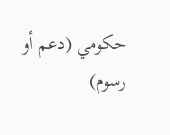حكومي (دعم أو رسوم)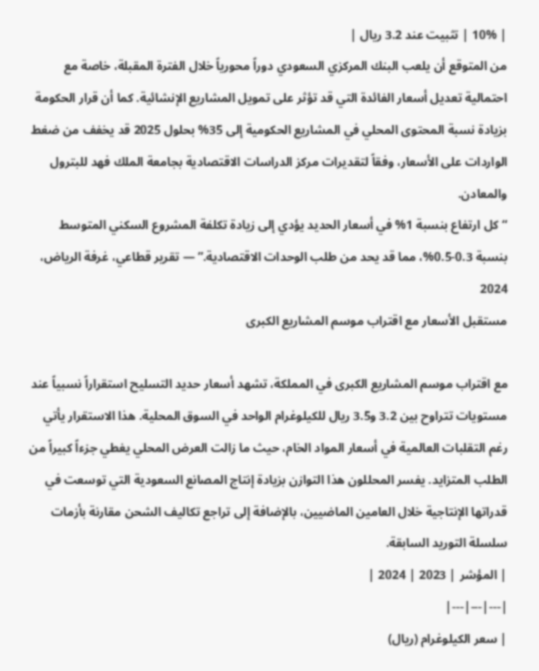| 10% | تثبيت عند 3.2 ريال |
من المتوقع أن يلعب البنك المركزي السعودي دوراً محورياً خلال الفترة المقبلة، خاصة مع احتمالية تعديل أسعار الفائدة التي قد تؤثر على تمويل المشاريع الإنشائية. كما أن قرار الحكومة بزيادة نسبة المحتوى المحلي في المشاريع الحكومية إلى 35% بحلول 2025 قد يخفف من ضغط الواردات على الأسعار، وفقاً لتقديرات مركز الدراسات الاقتصادية بجامعة الملك فهد للبترول والمعادن.
“كل ارتفاع بنسبة 1% في أسعار الحديد يؤدي إلى زيادة تكلفة المشروع السكني المتوسط بنسبة 0.3-0.5%، مما قد يحد من طلب الوحدات الاقتصادية.” — تقرير قطاعي، غرفة الرياض، 2024
مستقبل الأسعار مع اقتراب موسم المشاريع الكبرى

مع اقتراب موسم المشاريع الكبرى في المملكة، تشهد أسعار حديد التسليح استقراراً نسبياً عند مستويات تتراوح بين 3.2 و3.5 ريال للكيلوغرام الواحد في السوق المحلية. هذا الاستقرار يأتي رغم التقلبات العالمية في أسعار المواد الخام، حيث ما زالت العرض المحلي يغطي جزءاً كبيراً من الطلب المتزايد. يفسر المحللون هذا التوازن بزيادة إنتاج المصانع السعودية التي توسعت في قدراتها الإنتاجية خلال العامين الماضيين، بالإضافة إلى تراجع تكاليف الشحن مقارنة بأزمات سلسلة التوريد السابقة.
| المؤشر | 2023 | 2024 |
|---|---|---|
| سعر الكيلوغرام (ريال)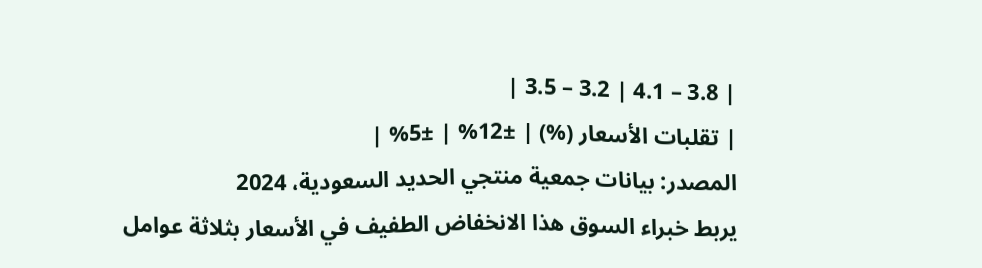| 3.8 – 4.1 | 3.2 – 3.5 |
| تقلبات الأسعار (%) | ±12% | ±5% |
المصدر: بيانات جمعية منتجي الحديد السعودية، 2024
يربط خبراء السوق هذا الانخفاض الطفيف في الأسعار بثلاثة عوامل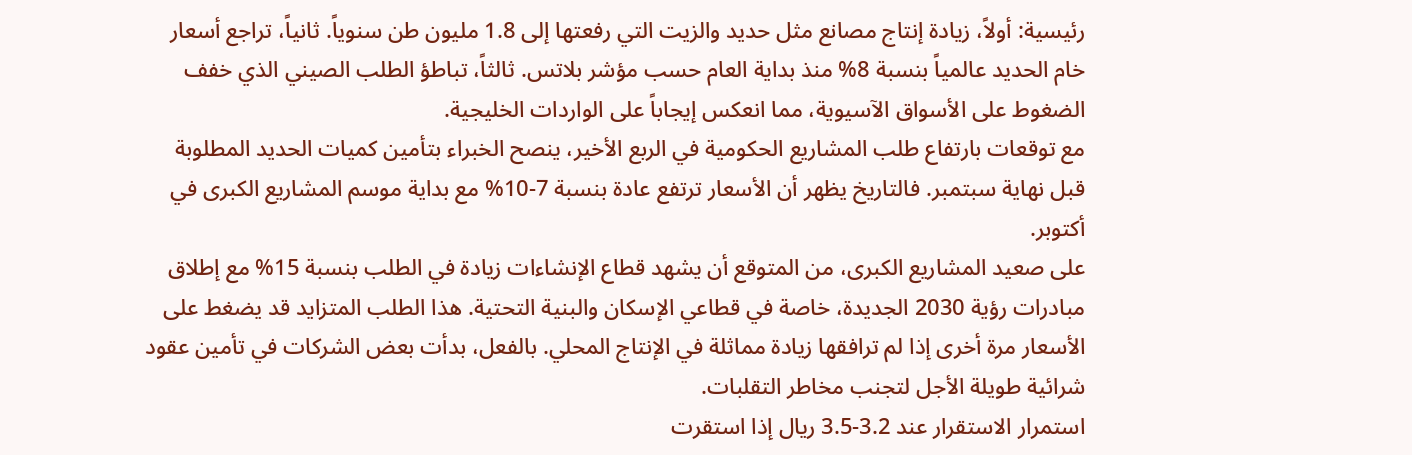رئيسية: أولاً، زيادة إنتاج مصانع مثل حديد والزيت التي رفعتها إلى 1.8 مليون طن سنوياً. ثانياً، تراجع أسعار خام الحديد عالمياً بنسبة 8% منذ بداية العام حسب مؤشر بلاتس. ثالثاً، تباطؤ الطلب الصيني الذي خفف الضغوط على الأسواق الآسيوية، مما انعكس إيجاباً على الواردات الخليجية.
مع توقعات بارتفاع طلب المشاريع الحكومية في الربع الأخير، ينصح الخبراء بتأمين كميات الحديد المطلوبة قبل نهاية سبتمبر. فالتاريخ يظهر أن الأسعار ترتفع عادة بنسبة 7-10% مع بداية موسم المشاريع الكبرى في أكتوبر.
على صعيد المشاريع الكبرى، من المتوقع أن يشهد قطاع الإنشاءات زيادة في الطلب بنسبة 15% مع إطلاق مبادرات رؤية 2030 الجديدة، خاصة في قطاعي الإسكان والبنية التحتية. هذا الطلب المتزايد قد يضغط على الأسعار مرة أخرى إذا لم ترافقها زيادة مماثلة في الإنتاج المحلي. بالفعل، بدأت بعض الشركات في تأمين عقود شرائية طويلة الأجل لتجنب مخاطر التقلبات.
استمرار الاستقرار عند 3.2-3.5 ريال إذا استقرت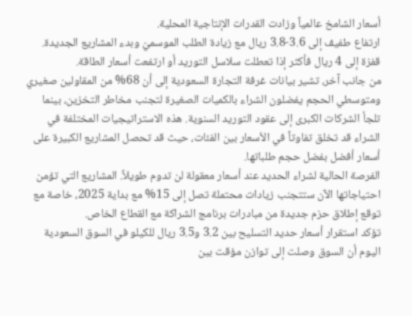أسعار الشامخ عالمياً وزادت القدرات الإنتاجية المحلية.
ارتفاع طفيف إلى 3.6-3.8 ريال مع زيادة الطلب الموسميّ وبدء المشاريع الجديدة.
قفزة إلى 4 ريال فأكثر إذا تعطلت سلاسل التوريد أو ارتفعت أسعار الطاقة.
من جانب آخر، تشير بيانات غرفة التجارة السعودية إلى أن 68% من المقاولين صغيري ومتوسطي الحجم يفضلون الشراء بالكميات الصغيرة لتجنب مخاطر التخزين، بينما تلجأ الشركات الكبرى إلى عقود التوريد السنوية. هذه الاستراتيجيات المختلفة في الشراء قد تخلق تفاوتاً في الأسعار بين الفئات، حيث قد تحصل المشاريع الكبيرة على أسعار أفضل بفضل حجم طلباتها.
الفرصة الحالية لشراء الحديد عند أسعار معقولة لن تدوم طويلاً. المشاريع التي تؤمن احتياجاتها الآن ستتجنب زيادات محتملة تصل إلى 15% مع بداية 2025، خاصة مع توقع إطلاق حزم جديدة من مبادرات برنامج الشراكة مع القطاع الخاص.
تؤكد استقرار أسعار حديد التسليح بين 3.2 و3.5 ريال للكيلو في السوق السعودية اليوم أن السوق وصلت إلى توازن مؤقت بين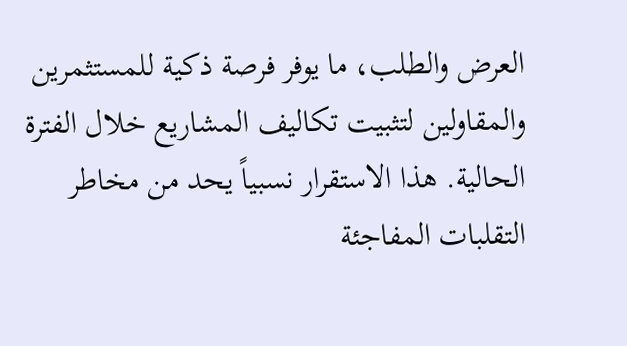العرض والطلب، ما يوفر فرصة ذكية للمستثمرين والمقاولين لتثبيت تكاليف المشاريع خلال الفترة الحالية. هذا الاستقرار نسبياً يحد من مخاطر التقلبات المفاجئة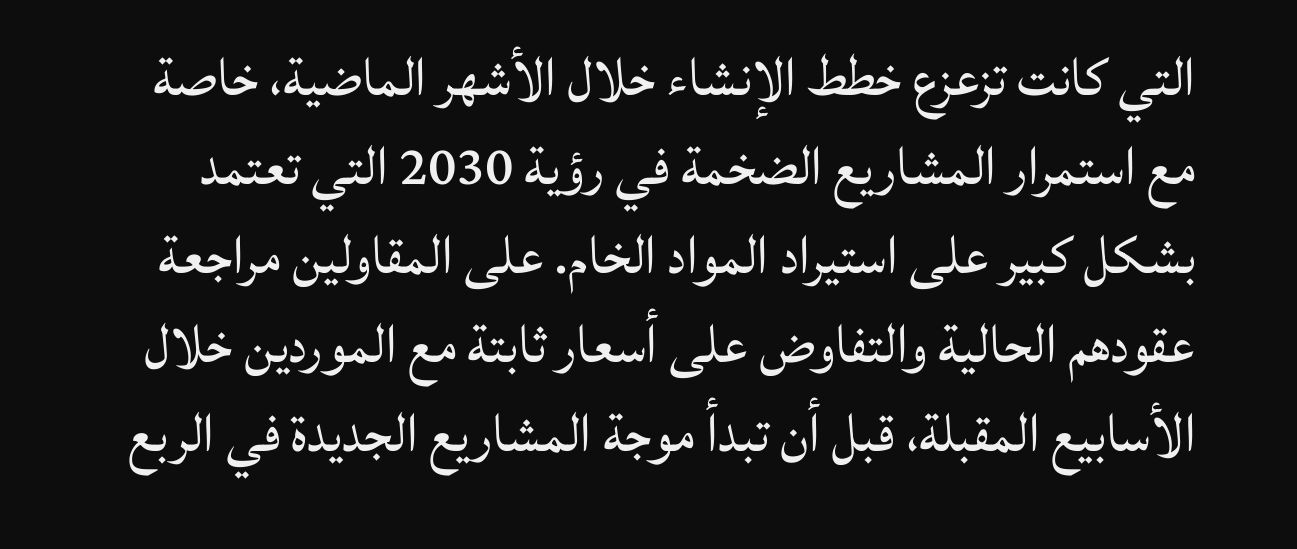التي كانت تزعزع خطط الإنشاء خلال الأشهر الماضية، خاصة مع استمرار المشاريع الضخمة في رؤية 2030 التي تعتمد بشكل كبير على استيراد المواد الخام. على المقاولين مراجعة عقودهم الحالية والتفاوض على أسعار ثابتة مع الموردين خلال الأسابيع المقبلة، قبل أن تبدأ موجة المشاريع الجديدة في الربع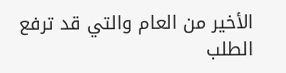الأخير من العام والتي قد ترفع الطلب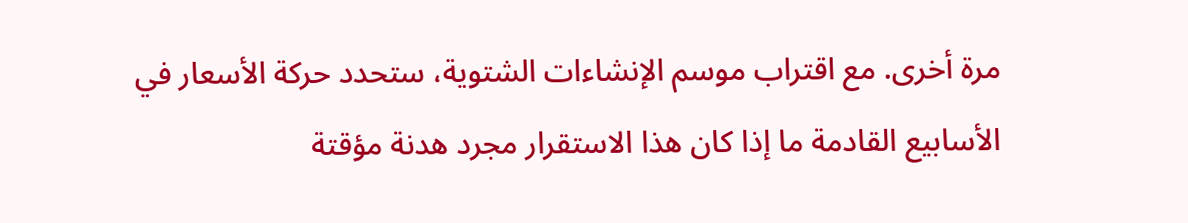مرة أخرى. مع اقتراب موسم الإنشاءات الشتوية، ستحدد حركة الأسعار في الأسابيع القادمة ما إذا كان هذا الاستقرار مجرد هدنة مؤقتة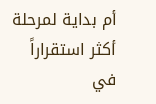أم بداية لمرحلة أكثر استقراراً في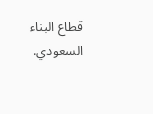قطاع البناء السعودي.